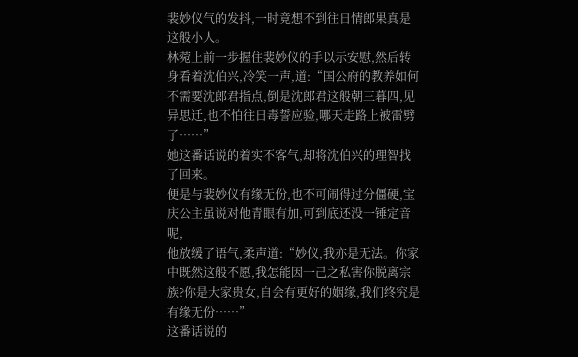裴妙仪气的发抖,一时竟想不到往日情郎果真是这般小人。
林菀上前一步握住裴妙仪的手以示安慰,然后转身看着沈伯兴,冷笑一声,道:“国公府的教养如何不需要沈郎君指点,倒是沈郎君这般朝三暮四,见异思迁,也不怕往日毒誓应验,哪天走路上被雷劈了……”
她这番话说的着实不客气,却将沈伯兴的理智找了回来。
便是与裴妙仪有缘无份,也不可闹得过分僵硬,宝庆公主虽说对他青眼有加,可到底还没一锤定音呢,
他放缓了语气,柔声道:“妙仪,我亦是无法。你家中既然这般不愿,我怎能因一己之私害你脱离宗族?你是大家贵女,自会有更好的姻缘,我们终究是有缘无份……”
这番话说的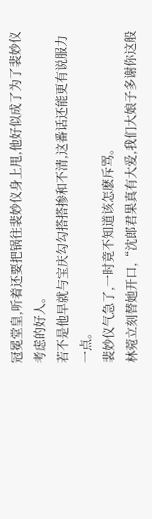冠冕堂皇,听着还要把锅往裴妙仪身上甩,他好似成了为了裴妙仪考虑的好人。
若不是他早就与宝庆勾勾搭搭掺和不清,这番话还能更有说服力一点。
裴妙仪气急了,一时竟不知道该怎麽斥骂。
林菀立刻替她开口,“沈郎君果真有大爱,我们大娘子多谢你这般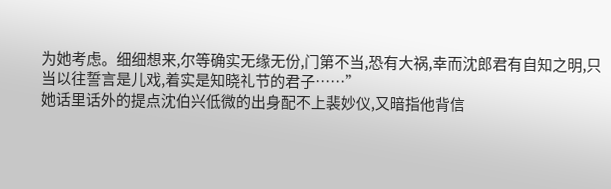为她考虑。细细想来,尔等确实无缘无份,门第不当,恐有大祸,幸而沈郎君有自知之明,只当以往誓言是儿戏,着实是知晓礼节的君子……”
她话里话外的提点沈伯兴低微的出身配不上裴妙仪,又暗指他背信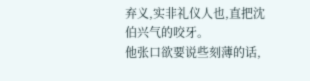弃义,实非礼仪人也,直把沈伯兴气的咬牙。
他张口欲要说些刻薄的话,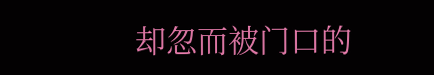却忽而被门口的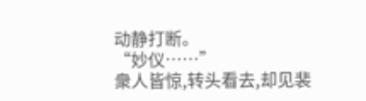动静打断。
“妙仪……”
衆人皆惊,转头看去,却见裴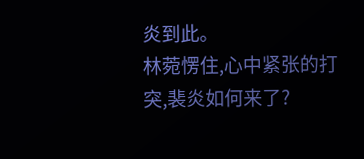炎到此。
林菀愣住,心中紧张的打突,裴炎如何来了?